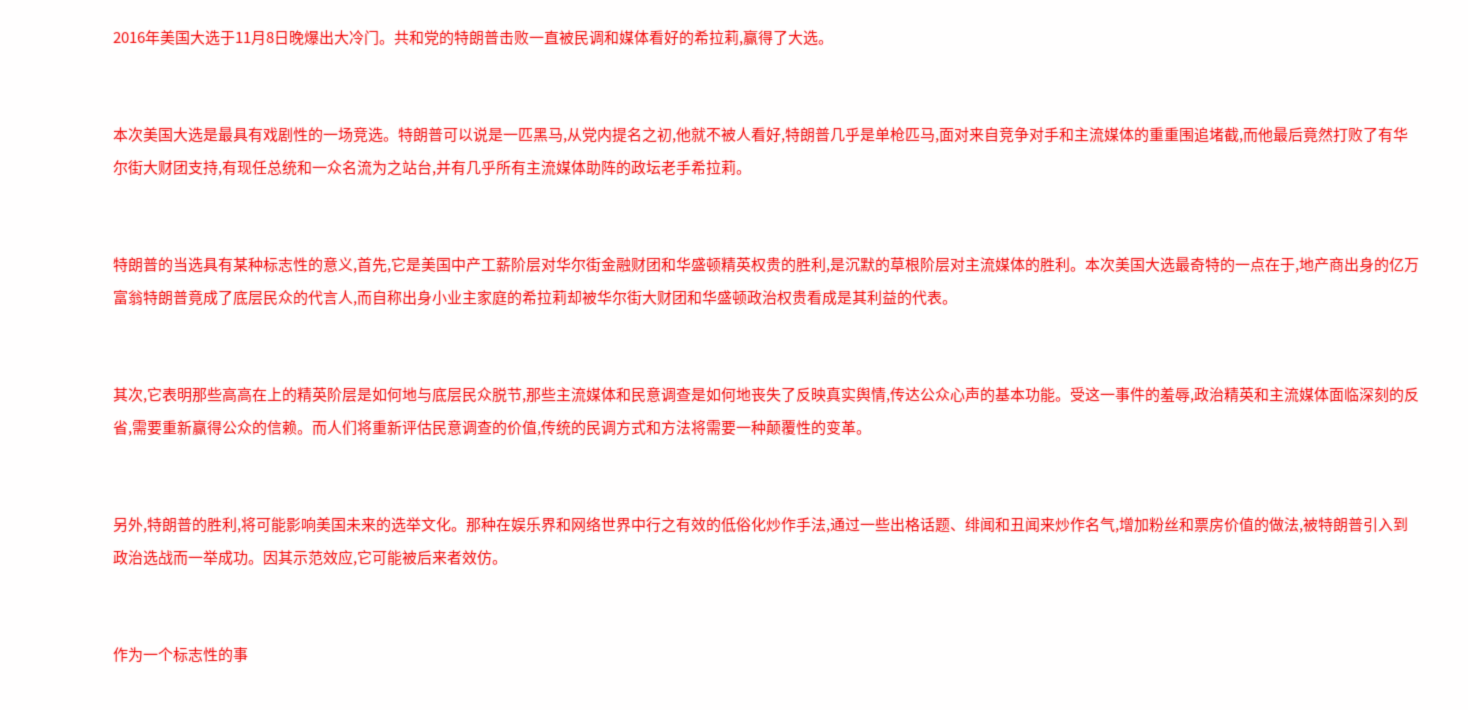2016年美国大选于11月8日晚爆出大冷门。共和党的特朗普击败一直被民调和媒体看好的希拉莉,赢得了大选。


本次美国大选是最具有戏剧性的一场竞选。特朗普可以说是一匹黑马,从党内提名之初,他就不被人看好,特朗普几乎是单枪匹马,面对来自竞争对手和主流媒体的重重围追堵截,而他最后竟然打败了有华尔街大财团支持,有现任总统和一众名流为之站台,并有几乎所有主流媒体助阵的政坛老手希拉莉。


特朗普的当选具有某种标志性的意义,首先,它是美国中产工薪阶层对华尔街金融财团和华盛顿精英权贵的胜利,是沉默的草根阶层对主流媒体的胜利。本次美国大选最奇特的一点在于,地产商出身的亿万富翁特朗普竟成了底层民众的代言人,而自称出身小业主家庭的希拉莉却被华尔街大财团和华盛顿政治权贵看成是其利益的代表。


其次,它表明那些高高在上的精英阶层是如何地与底层民众脱节,那些主流媒体和民意调查是如何地丧失了反映真实舆情,传达公众心声的基本功能。受这一事件的羞辱,政治精英和主流媒体面临深刻的反省,需要重新赢得公众的信赖。而人们将重新评估民意调查的价值,传统的民调方式和方法将需要一种颠覆性的变革。


另外,特朗普的胜利,将可能影响美国未来的选举文化。那种在娱乐界和网络世界中行之有效的低俗化炒作手法,通过一些出格话题、绯闻和丑闻来炒作名气,增加粉丝和票房价值的做法,被特朗普引入到政治选战而一举成功。因其示范效应,它可能被后来者效仿。


作为一个标志性的事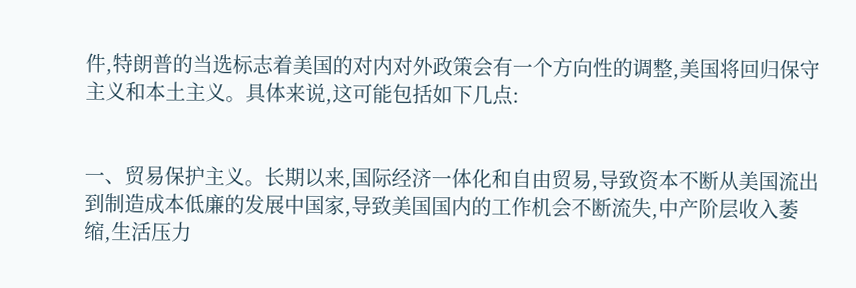件,特朗普的当选标志着美国的对内对外政策会有一个方向性的调整,美国将回归保守主义和本土主义。具体来说,这可能包括如下几点:


一、贸易保护主义。长期以来,国际经济一体化和自由贸易,导致资本不断从美国流出到制造成本低廉的发展中国家,导致美国国内的工作机会不断流失,中产阶层收入萎缩,生活压力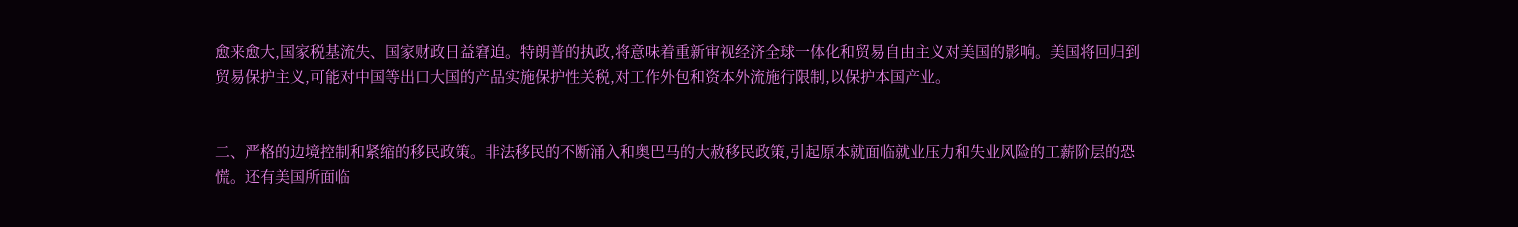愈来愈大,国家税基流失、国家财政日益窘迫。特朗普的执政,将意味着重新审视经济全球一体化和贸易自由主义对美国的影响。美国将回归到贸易保护主义,可能对中国等出口大国的产品实施保护性关税,对工作外包和资本外流施行限制,以保护本国产业。


二、严格的边境控制和紧缩的移民政策。非法移民的不断涌入和奥巴马的大赦移民政策,引起原本就面临就业压力和失业风险的工薪阶层的恐慌。还有美国所面临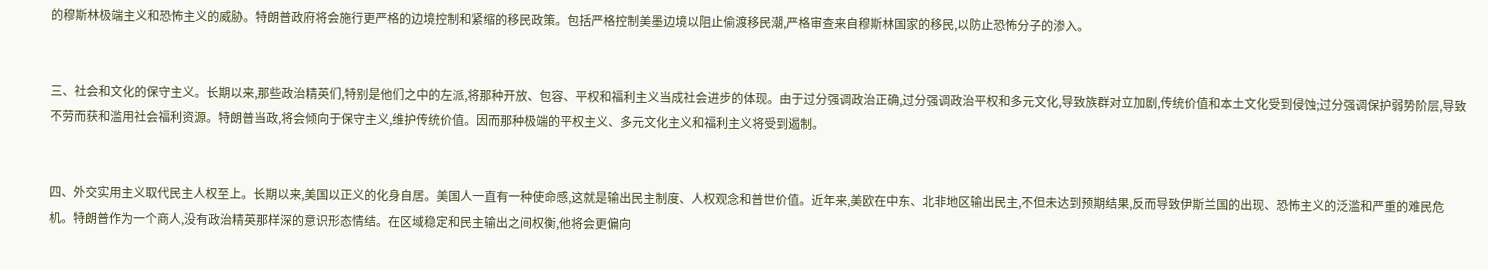的穆斯林极端主义和恐怖主义的威胁。特朗普政府将会施行更严格的边境控制和紧缩的移民政策。包括严格控制美墨边境以阻止偷渡移民潮,严格审查来自穆斯林国家的移民,以防止恐怖分子的渗入。


三、社会和文化的保守主义。长期以来,那些政治精英们,特别是他们之中的左派,将那种开放、包容、平权和福利主义当成社会进步的体现。由于过分强调政治正确,过分强调政治平权和多元文化,导致族群对立加剧,传统价值和本土文化受到侵蚀;过分强调保护弱势阶层,导致不劳而获和滥用社会福利资源。特朗普当政,将会倾向于保守主义,维护传统价值。因而那种极端的平权主义、多元文化主义和福利主义将受到遏制。


四、外交实用主义取代民主人权至上。长期以来,美国以正义的化身自居。美国人一直有一种使命感,这就是输出民主制度、人权观念和普世价值。近年来,美欧在中东、北非地区输出民主,不但未达到预期结果,反而导致伊斯兰国的出现、恐怖主义的泛滥和严重的难民危机。特朗普作为一个商人,没有政治精英那样深的意识形态情结。在区域稳定和民主输出之间权衡,他将会更偏向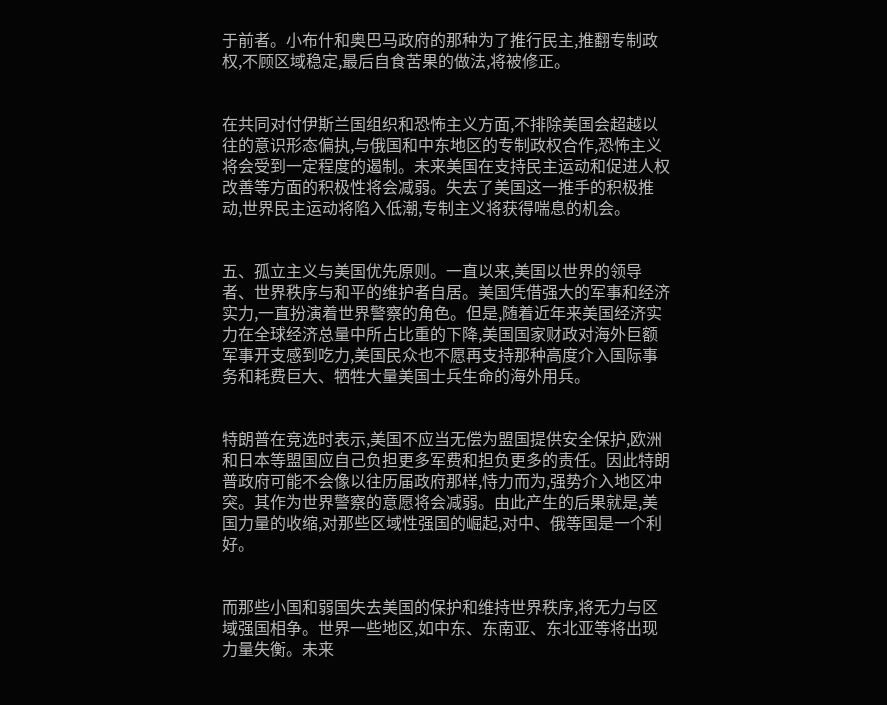于前者。小布什和奥巴马政府的那种为了推行民主,推翻专制政权,不顾区域稳定,最后自食苦果的做法,将被修正。


在共同对付伊斯兰国组织和恐怖主义方面,不排除美国会超越以往的意识形态偏执,与俄国和中东地区的专制政权合作,恐怖主义将会受到一定程度的遏制。未来美国在支持民主运动和促进人权改善等方面的积极性将会减弱。失去了美国这一推手的积极推动,世界民主运动将陷入低潮,专制主义将获得喘息的机会。


五、孤立主义与美国优先原则。一直以来,美国以世界的领导者、世界秩序与和平的维护者自居。美国凭借强大的军事和经济实力,一直扮演着世界警察的角色。但是,随着近年来美国经济实力在全球经济总量中所占比重的下降,美国国家财政对海外巨额军事开支感到吃力,美国民众也不愿再支持那种高度介入国际事务和耗费巨大、牺牲大量美国士兵生命的海外用兵。


特朗普在竞选时表示,美国不应当无偿为盟国提供安全保护,欧洲和日本等盟国应自己负担更多军费和担负更多的责任。因此特朗普政府可能不会像以往历届政府那样,恃力而为,强势介入地区冲突。其作为世界警察的意愿将会减弱。由此产生的后果就是,美国力量的收缩,对那些区域性强国的崛起,对中、俄等国是一个利好。


而那些小国和弱国失去美国的保护和维持世界秩序,将无力与区域强国相争。世界一些地区,如中东、东南亚、东北亚等将出现力量失衡。未来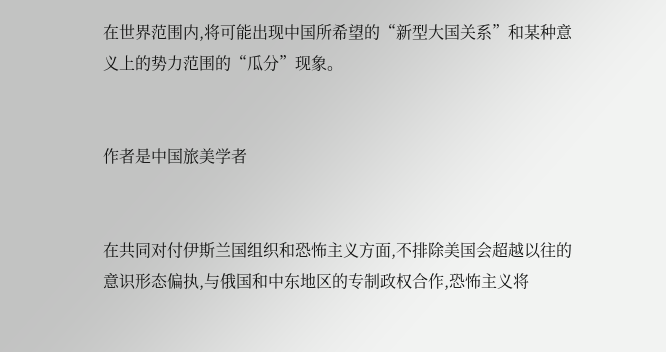在世界范围内,将可能出现中国所希望的“新型大国关系”和某种意义上的势力范围的“瓜分”现象。


作者是中国旅美学者


在共同对付伊斯兰国组织和恐怖主义方面,不排除美国会超越以往的意识形态偏执,与俄国和中东地区的专制政权合作,恐怖主义将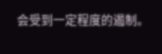会受到一定程度的遏制。